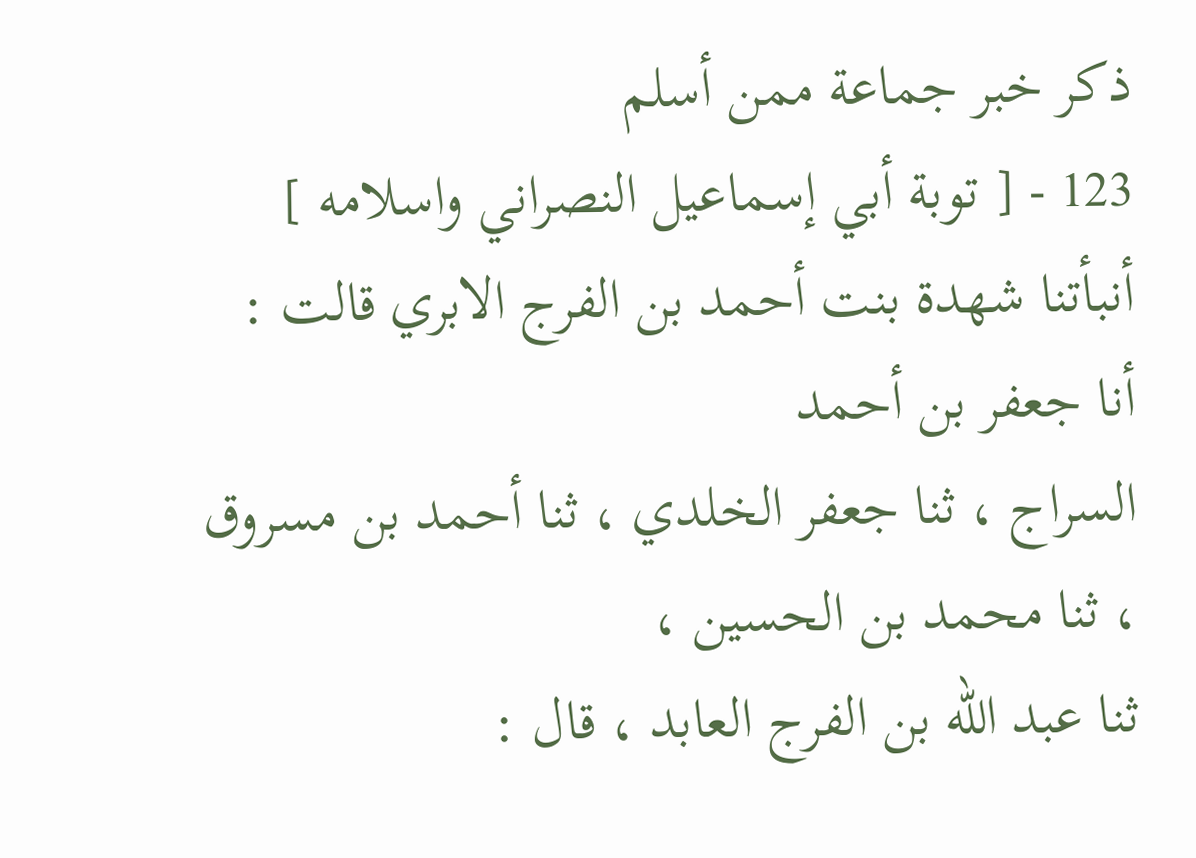ذكر خبر جماعة ممن أسلم
123 - [ توبة أبي إسماعيل النصراني واسلامه ]
أنبأتنا شهدة بنت أحمد بن الفرج الابري قالت : أنا جعفر بن أحمد
السراج ، ثنا جعفر الخلدي ، ثنا أحمد بن مسروق ، ثنا محمد بن الحسين ،
ثنا عبد الله بن الفرج العابد ، قال :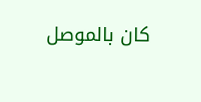كان بالموصل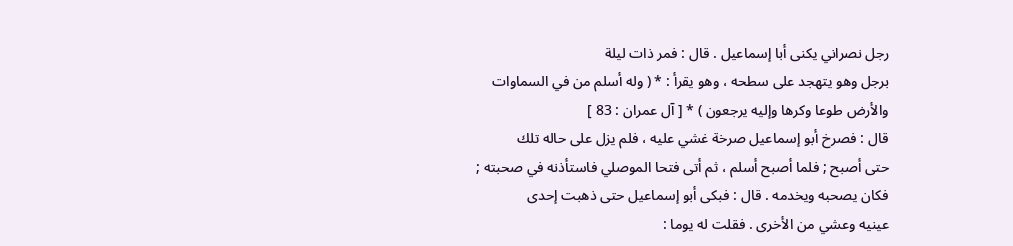رجل نصراني يكنى أبا إسماعيل . قال : فمر ذات ليلة
برجل وهو يتهجد على سطحه ، وهو يقرأ : * ( وله أسلم من في السماوات
والأرض طوعا وكرها وإليه يرجعون ) * [ آل عمران : 83 ]
قال : فصرخ أبو إسماعيل صرخة غشي عليه ، فلم يزل على حاله تلك
حتى أصبح ; فلما أصبح أسلم ، ثم أتى فتحا الموصلي فاستأذنه في صحبته ;
فكان يصحبه ويخدمه . قال : فبكى أبو إسماعيل حتى ذهبت إحدى
عينيه وعشي من الأخرى . فقلت له يوما :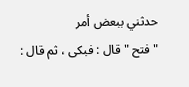حدثني ببعض أمر
" فتح " قال : فبكى ، ثم قال :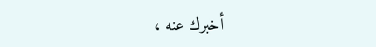أخبرك عنه ،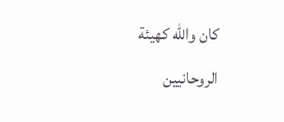كان والله كهيئة
الروحانيين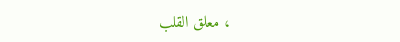، معلق القلب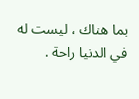بما هناك ، ليست له في الدنيا راحة .